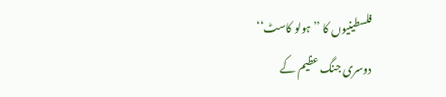فلسطینیوں کا ’’ہولو کاسٹ‘‘
دوسری جنگ عظیم کے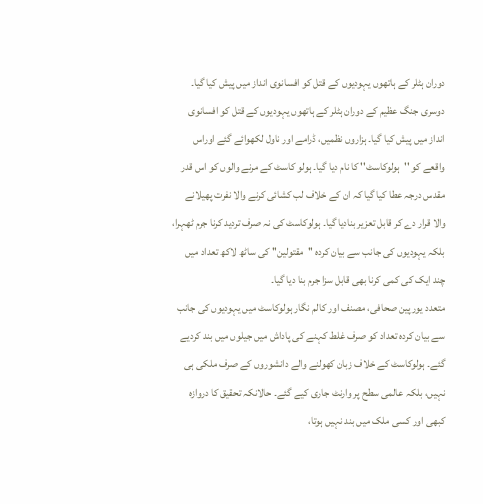دوران ہٹلر کے ہاتھوں یہودیوں کے قتل کو افسانوی انداز میں پیش کیا گیا۔
دوسری جنگ عظیم کے دوران ہٹلر کے ہاتھوں یہودیوں کے قتل کو افسانوی انداز میں پیش کیا گیا۔ ہزاروں نظمیں، ڈرامے اور ناول لکھوائے گئے اوراس واقعے کو ''ہولوکاسٹ'' کا نام دیا گیا۔ ہولو کاسٹ کے مرنے والوں کو اس قدر مقدس درجہ عطا کیا گیا کہ ان کے خلاف لب کشائی کرنے والا نفرت پھیلانے والا قرار دے کر قابل تعزیر بنادیا گیا۔ ہولوکاسٹ کی نہ صرف تردید کرنا جرم ٹھہرا، بلکہ یہودیوں کی جانب سے بیان کردہ ''مقتولین'' کی ساٹھ لاکھ تعداد میں چند ایک کی کمی کرنا بھی قابل سزا جرم بنا دیا گیا۔
متعدد یورپین صحافی، مصنف اور کالم نگار ہولوکاسٹ میں یہودیوں کی جانب سے بیان کردہ تعداد کو صرف غلط کہنے کی پاداش میں جیلوں میں بند کردیے گئے۔ ہولوکاسٹ کے خلاف زبان کھولنے والے دانشوروں کے صرف ملکی ہی نہیں، بلکہ عالمی سطح پر وارنٹ جاری کیے گئے۔ حالانکہ تحقیق کا دروازہ کبھی اور کسی ملک میں بند نہیں ہوتا،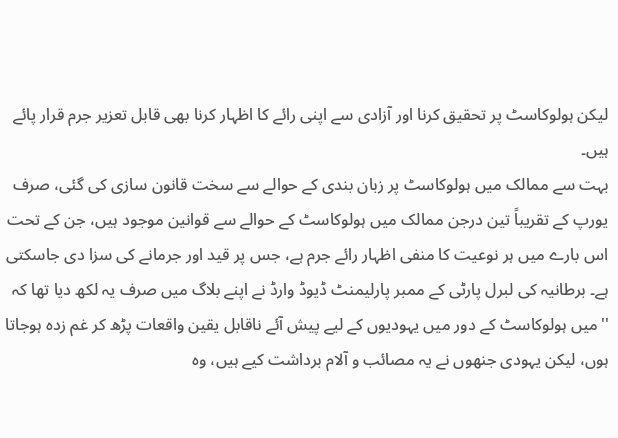لیکن ہولوکاسٹ پر تحقیق کرنا اور آزادی سے اپنی رائے کا اظہار کرنا بھی قابل تعزیر جرم قرار پائے ہیں۔
بہت سے ممالک میں ہولوکاسٹ پر زبان بندی کے حوالے سے سخت قانون سازی کی گئی، صرف یورپ کے تقریباً تین درجن ممالک میں ہولوکاسٹ کے حوالے سے قوانین موجود ہیں، جن کے تحت اس بارے میں ہر نوعیت کا منفی اظہار رائے جرم ہے، جس پر قید اور جرمانے کی سزا دی جاسکتی ہے۔ برطانیہ کی لبرل پارٹی کے ممبر پارلیمنٹ ڈیوڈ وارڈ نے اپنے بلاگ میں صرف یہ لکھ دیا تھا کہ ''میں ہولوکاسٹ کے دور میں یہودیوں کے لیے پیش آئے ناقابل یقین واقعات پڑھ کر غم زدہ ہوجاتا ہوں، لیکن یہودی جنھوں نے یہ مصائب و آلام برداشت کیے ہیں، وہ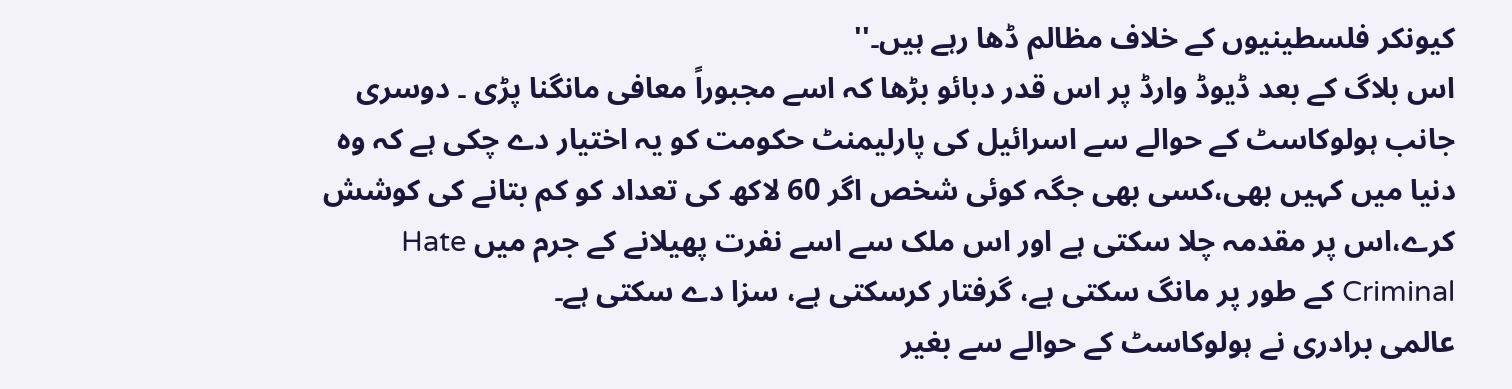کیونکر فلسطینیوں کے خلاف مظالم ڈھا رہے ہیں۔''
اس بلاگ کے بعد ڈیوڈ وارڈ پر اس قدر دبائو بڑھا کہ اسے مجبوراً معافی مانگنا پڑی ۔ دوسری جانب ہولوکاسٹ کے حوالے سے اسرائیل کی پارلیمنٹ حکومت کو یہ اختیار دے چکی ہے کہ وہ دنیا میں کہیں بھی،کسی بھی جگہ کوئی شخص اگر 60 لاکھ کی تعداد کو کم بتانے کی کوشش کرے،اس پر مقدمہ چلا سکتی ہے اور اس ملک سے اسے نفرت پھیلانے کے جرم میں Hate Criminal کے طور پر مانگ سکتی ہے، گرفتار کرسکتی ہے، سزا دے سکتی ہے۔
عالمی برادری نے ہولوکاسٹ کے حوالے سے بغیر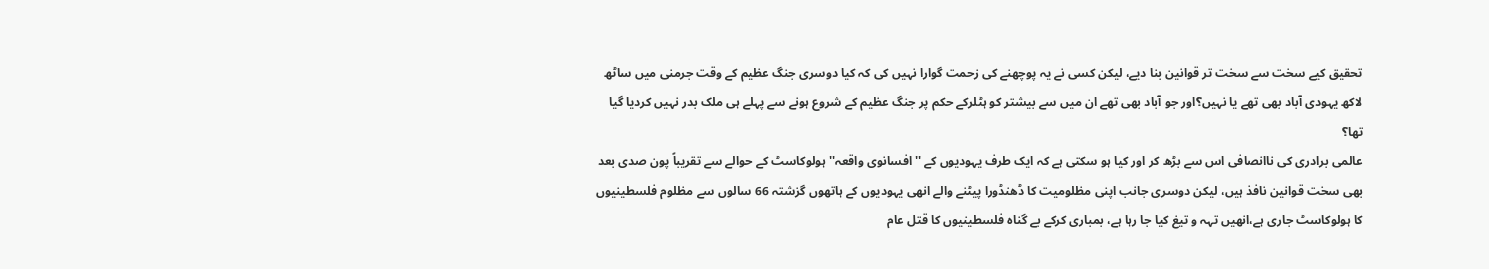تحقیق کیے سخت سے سخت تر قوانین بنا دیے، لیکن کسی نے یہ پوچھنے کی زحمت گوارا نہیں کی کہ کیا دوسری جنگ عظیم کے وقت جرمنی میں ساٹھ لاکھ یہودی آباد بھی تھے یا نہیں؟اور جو آباد بھی تھے ان میں سے بیشتر کو ہٹلرکے حکم پر جنگ عظیم کے شروع ہونے سے پہلے ہی ملک بدر نہیں کردیا گیا تھا؟
عالمی برادری کی ناانصافی اس سے بڑھ کر اور کیا ہو سکتی ہے کہ ایک طرف یہودیوں کے ''افسانوی واقعہ'' ہولوکاسٹ کے حوالے سے تقریباً پون صدی بعد بھی سخت قوانین نافذ ہیں، لیکن دوسری جانب اپنی مظلومیت کا ڈھنڈورا پیٹنے والے انھی یہودیوں کے ہاتھوں گزشتہ 66 سالوں سے مظلوم فلسطینیوں کا ہولوکاسٹ جاری ہے،انھیں تہہ و تیغ کیا جا رہا ہے، بمباری کرکے بے گناہ فلسطینیوں کا قتل عام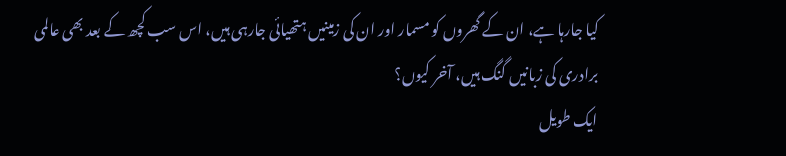کیا جارہا ہے، ان کے گھروں کو مسمار اور ان کی زمینیں ہتھیائی جارہی ہیں، اس سب کچھ کے بعد بھی عالمی برادری کی زبانیں گنگ ہیں، آخر کیوں؟
ایک طویل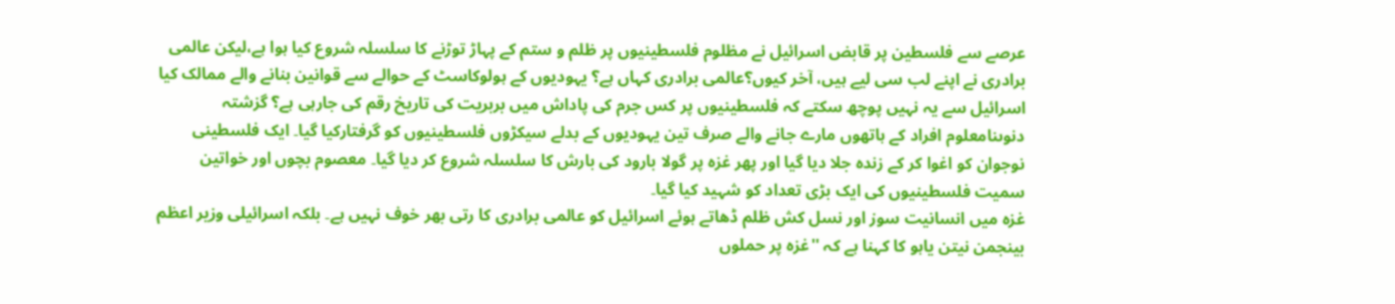عرصے سے فلسطین پر قابض اسرائیل نے مظلوم فلسطینیوں پر ظلم و ستم کے پہاڑ توڑنے کا سلسلہ شروع کیا ہوا ہے،لیکن عالمی برادری نے اپنے لب سی لیے ہیں، آخر کیوں؟عالمی برادری کہاں ہے؟ یہودیوں کے ہولوکاسٹ کے حوالے سے قوانین بنانے والے ممالک کیا اسرائیل سے یہ نہیں پوچھ سکتے کہ فلسطینیوں پر کس جرم کی پاداش میں بربریت کی تاریخ رقم کی جارہی ہے؟ گزشتہ دنوںنامعلوم افراد کے ہاتھوں مارے جانے والے صرف تین یہودیوں کے بدلے سیکڑوں فلسطینیوں کو گرفتارکیا گیا۔ ایک فلسطینی نوجوان کو اغوا کر کے زندہ جلا دیا گیا اور پھر غزہ پر گولا بارود کی بارش کا سلسلہ شروع کر دیا گیا۔ معصوم بچوں اور خواتین سمیت فلسطینیوں کی ایک بڑی تعداد کو شہید کیا گیا۔
غزہ میں انسانیت سوز اور نسل کش ظلم ڈھاتے ہوئے اسرائیل کو عالمی برادری کا رتی بھر خوف نہیں ہے۔ بلکہ اسرائیلی وزیر اعظم بینجمن نیتن یاہو کا کہنا ہے کہ ''غزہ پر حملوں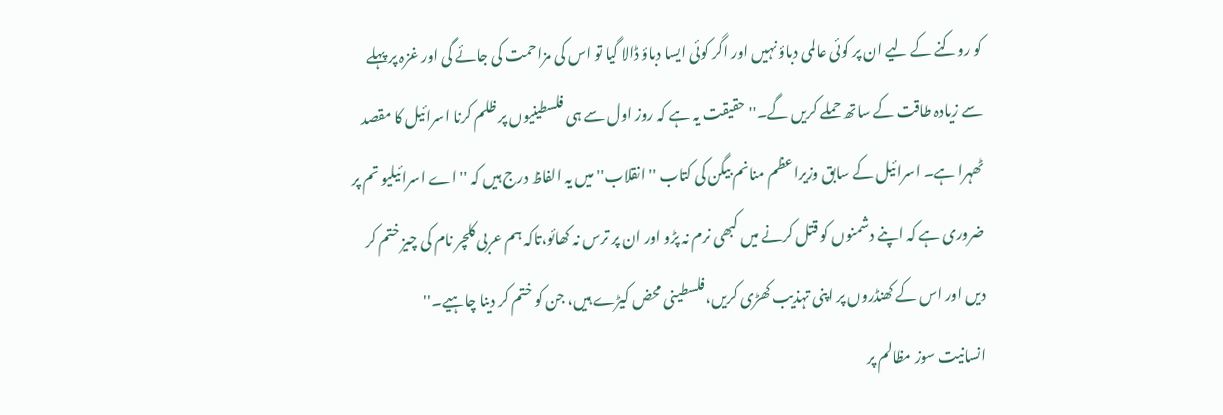کو روکنے کے لیے ان پر کوئی عالمی دباؤ نہیں اور اگر کوئی ایسا دباؤ ڈالا گیا تو اس کی مزاحمت کی جائے گی اور غزہ پر پہلے سے زیادہ طاقت کے ساتھ حملے کریں گے۔'' حقیقت یہ ہے کہ روز اول سے ہی فلسطینیوں پر ظلم کرنا اسرائیل کا مقصد ٹھہرا ہے۔ اسرائیل کے سابق وزیراعظم منانم بیگن کی کتاب ''انقلاب'' میں یہ الفاظ درج ہیں کہ ''اے اسرائیلیو تم پر ضروری ہے کہ اپنے دشمنوں کو قتل کرنے میں کبھی نرم نہ پڑو اور ان پر ترس نہ کھائو،تاکہ ہم عربی کلچر نام کی چیز ختم کر دیں اور اس کے کھنڈروں پر اپنی تہذیب کھڑی کریں،فلسطینی محض کیڑے ہیں، جن کو ختم کر دینا چاہیے۔''
انسانیت سوز مظالم پر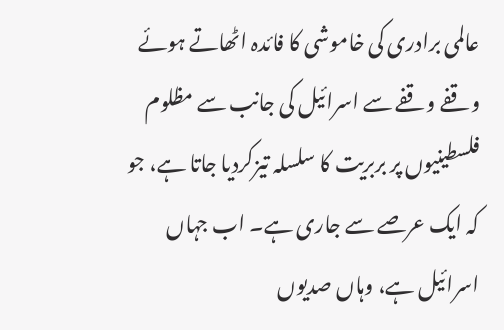عالمی برادری کی خاموشی کا فائدہ اٹھاتے ہوئے وقفے وقفے سے اسرائیل کی جانب سے مظلوم فلسطینیوں پر بربریت کا سلسلہ تیزکردیا جاتا ہے، جو کہ ایک عرصے سے جاری ہے۔ اب جہاں اسرائیل ہے، وہاں صدیوں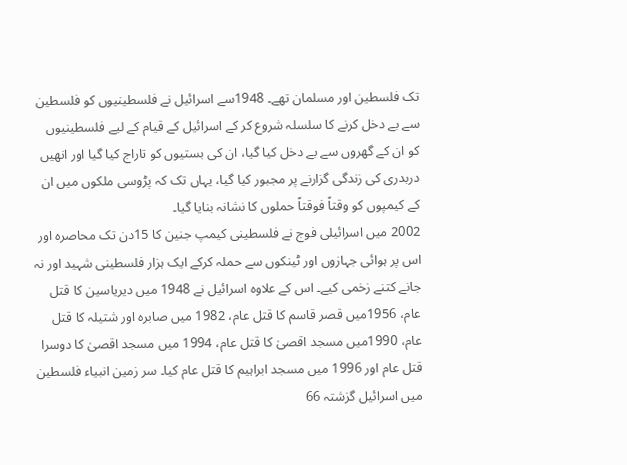تک فلسطین اور مسلمان تھے۔ 1948سے اسرائیل نے فلسطینیوں کو فلسطین سے بے دخل کرنے کا سلسلہ شروع کر کے اسرائیل کے قیام کے لیے فلسطینیوں کو ان کے گھروں سے بے دخل کیا گیا، ان کی بستیوں کو تاراج کیا گیا اور انھیں دربدری کی زندگی گزارنے پر مجبور کیا گیا، یہاں تک کہ پڑوسی ملکوں میں ان کے کیمپوں کو وقتاً فوقتاً حملوں کا نشانہ بنایا گیا۔
2002 میں اسرائیلی فوج نے فلسطینی کیمپ جنین کا 15دن تک محاصرہ اور اس پر ہوائی جہازوں اور ٹینکوں سے حملہ کرکے ایک ہزار فلسطینی شہید اور نہ جانے کتنے زخمی کیے۔ اس کے علاوہ اسرائیل نے 1948 میں دیریاسین کا قتل عام، 1956میں قصر قاسم کا قتل عام، 1982 میں صابرہ اور شتیلہ کا قتل عام، 1990میں مسجد اقصیٰ کا قتل عام، 1994 میں مسجد اقصیٰ کا دوسرا قتل عام اور 1996 میں مسجد ابراہیم کا قتل عام کیا۔ سر زمین انبیاء فلسطین میں اسرائیل گزشتہ 66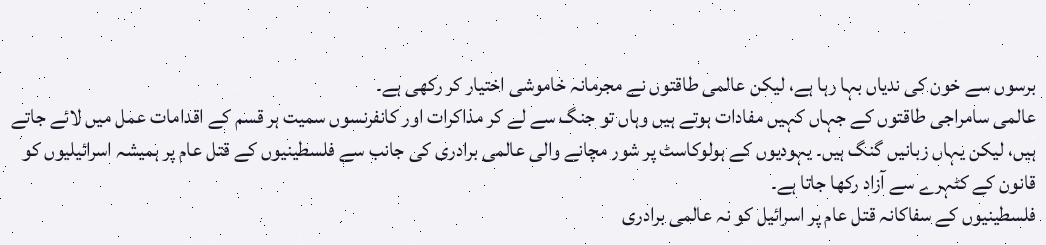برسوں سے خون کی ندیاں بہا رہا ہے، لیکن عالمی طاقتوں نے مجرمانہ خاموشی اختیار کر رکھی ہے۔
عالمی سامراجی طاقتوں کے جہاں کہیں مفادات ہوتے ہیں وہاں تو جنگ سے لے کر مذاکرات اور کانفرنسوں سمیت ہر قسم کے اقدامات عمل میں لائے جاتے ہیں، لیکن یہاں زبانیں گنگ ہیں۔ یہودیوں کے ہولوکاسٹ پر شور مچانے والی عالمی برادری کی جانب سے فلسطینیوں کے قتل عام پر ہمیشہ اسرائیلیوں کو قانون کے کٹہرے سے آزاد رکھا جاتا ہے۔
فلسطینیوں کے سفاکانہ قتل عام پر اسرائیل کو نہ عالمی برادری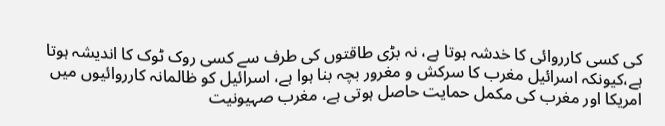کی کسی کارروائی کا خدشہ ہوتا ہے، نہ بڑی طاقتوں کی طرف سے کسی روک ٹوک کا اندیشہ ہوتا ہے،کیونکہ اسرائیل مغرب کا سرکش و مغرور بچہ بنا ہوا ہے، اسرائیل کو ظالمانہ کارروائیوں میں امریکا اور مغرب کی مکمل حمایت حاصل ہوتی ہے، مغرب صہیونیت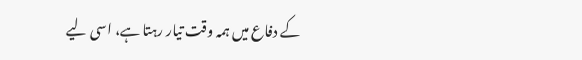کے دفاع میں ہمہ وقت تیار رہتا ہے، اسی لیے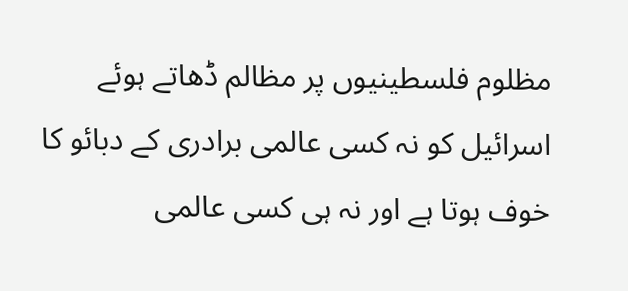مظلوم فلسطینیوں پر مظالم ڈھاتے ہوئے اسرائیل کو نہ کسی عالمی برادری کے دبائو کا خوف ہوتا ہے اور نہ ہی کسی عالمی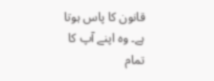قانون کا پاس ہوتا ہے۔ وہ اپنے آپ کا تمام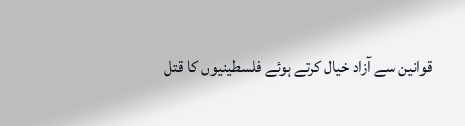قوانین سے آزاد خیال کرتے ہوئے فلسطینیوں کا قتل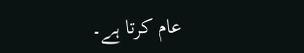عام کرتا ہے۔